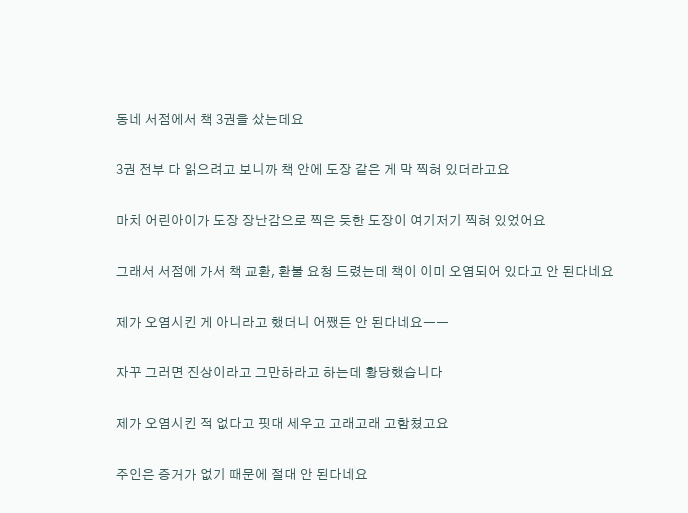동네 서점에서 책 3권을 샀는데요

3권 전부 다 읽으려고 보니까 책 안에 도장 같은 게 막 찍혀 있더라고요

마치 어린아이가 도장 장난감으로 찍은 듯한 도장이 여기저기 찍혀 있었어요

그래서 서점에 가서 책 교환, 환불 요청 드렸는데 책이 이미 오염되어 있다고 안 된다네요

제가 오염시킨 게 아니라고 했더니 어쨌든 안 된다네요ㅡㅡ

자꾸 그러면 진상이라고 그만하라고 하는데 황당했습니다

제가 오염시킨 적 없다고 핏대 세우고 고래고래 고함쳤고요

주인은 증거가 없기 때문에 절대 안 된다네요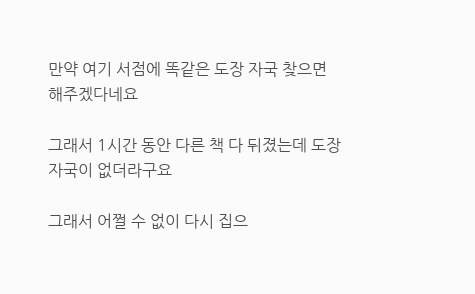만약 여기 서점에 똑같은 도장 자국 찾으면 해주겠다네요

그래서 1시간 동안 다른 책 다 뒤졌는데 도장 자국이 없더라구요

그래서 어쩔 수 없이 다시 집으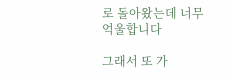로 돌아왔는데 너무 억울합니다

그래서 또 가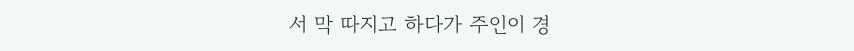서 막 따지고 하다가 주인이 경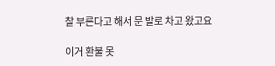찰 부른다고 해서 문 발로 차고 왔고요

이거 환불 못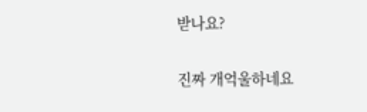받나요?

진짜 개억울하네요